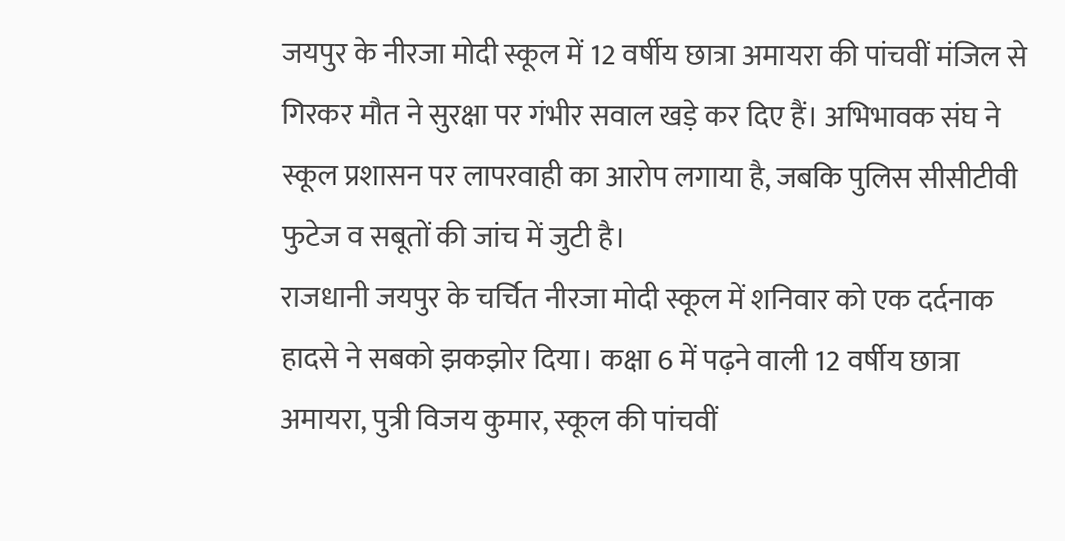जयपुर के नीरजा मोदी स्कूल में 12 वर्षीय छात्रा अमायरा की पांचवीं मंजिल से गिरकर मौत ने सुरक्षा पर गंभीर सवाल खड़े कर दिए हैं। अभिभावक संघ ने स्कूल प्रशासन पर लापरवाही का आरोप लगाया है, जबकि पुलिस सीसीटीवी फुटेज व सबूतों की जांच में जुटी है।
राजधानी जयपुर के चर्चित नीरजा मोदी स्कूल में शनिवार को एक दर्दनाक हादसे ने सबको झकझोर दिया। कक्षा 6 में पढ़ने वाली 12 वर्षीय छात्रा अमायरा, पुत्री विजय कुमार, स्कूल की पांचवीं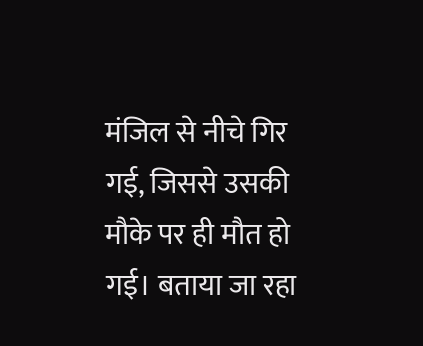मंजिल से नीचे गिर गई, जिससे उसकी मौके पर ही मौत हो गई। बताया जा रहा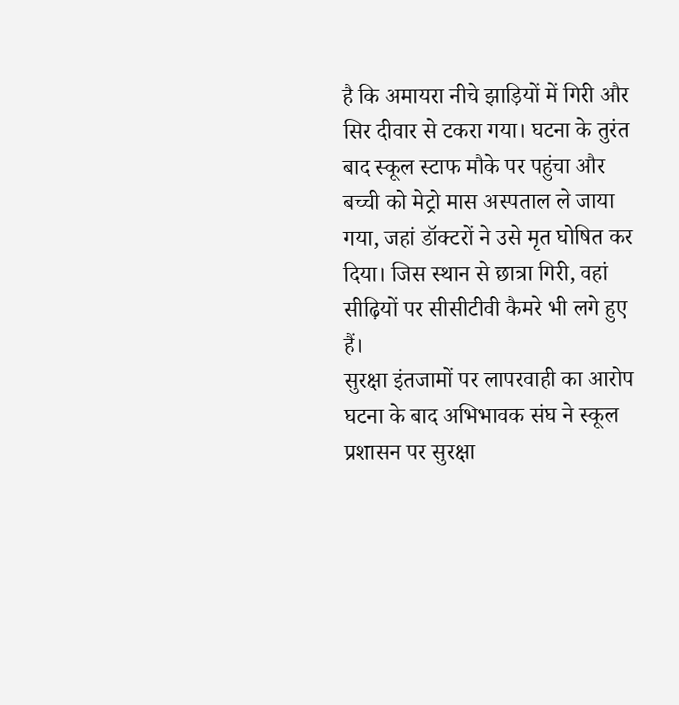है कि अमायरा नीचे झाड़ियों में गिरी और सिर दीवार से टकरा गया। घटना के तुरंत बाद स्कूल स्टाफ मौके पर पहुंचा और बच्ची को मेट्रो मास अस्पताल ले जाया गया, जहां डॉक्टरों ने उसे मृत घोषित कर दिया। जिस स्थान से छात्रा गिरी, वहां सीढ़ियों पर सीसीटीवी कैमरे भी लगे हुए हैं।
सुरक्षा इंतजामों पर लापरवाही का आरोप
घटना के बाद अभिभावक संघ ने स्कूल प्रशासन पर सुरक्षा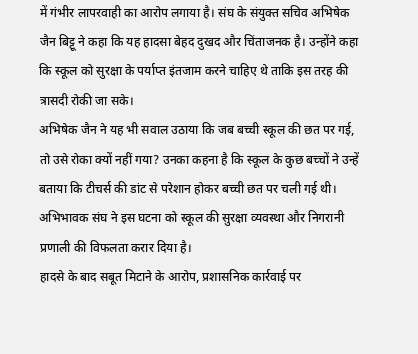में गंभीर लापरवाही का आरोप लगाया है। संघ के संयुक्त सचिव अभिषेक जैन बिट्टू ने कहा कि यह हादसा बेहद दुखद और चिंताजनक है। उन्होंने कहा कि स्कूल को सुरक्षा के पर्याप्त इंतजाम करने चाहिए थे ताकि इस तरह की त्रासदी रोकी जा सके।
अभिषेक जैन ने यह भी सवाल उठाया कि जब बच्ची स्कूल की छत पर गई, तो उसे रोका क्यों नहीं गया? उनका कहना है कि स्कूल के कुछ बच्चों ने उन्हें बताया कि टीचर्स की डांट से परेशान होकर बच्ची छत पर चली गई थी। अभिभावक संघ ने इस घटना को स्कूल की सुरक्षा व्यवस्था और निगरानी प्रणाली की विफलता करार दिया है।
हादसे के बाद सबूत मिटाने के आरोप, प्रशासनिक कार्रवाई पर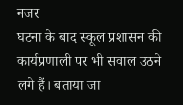नजर
घटना के बाद स्कूल प्रशासन की कार्यप्रणाली पर भी सवाल उठने लगे हैं। बताया जा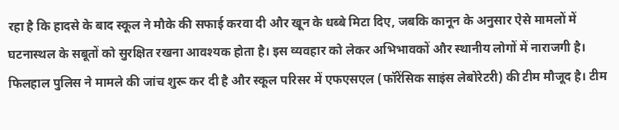रहा है कि हादसे के बाद स्कूल ने मौके की सफाई करवा दी और खून के धब्बे मिटा दिए, जबकि कानून के अनुसार ऐसे मामलों में घटनास्थल के सबूतों को सुरक्षित रखना आवश्यक होता है। इस व्यवहार को लेकर अभिभावकों और स्थानीय लोगों में नाराजगी है। फिलहाल पुलिस ने मामले की जांच शुरू कर दी है और स्कूल परिसर में एफएसएल (फॉरेंसिक साइंस लेबोरेटरी) की टीम मौजूद है। टीम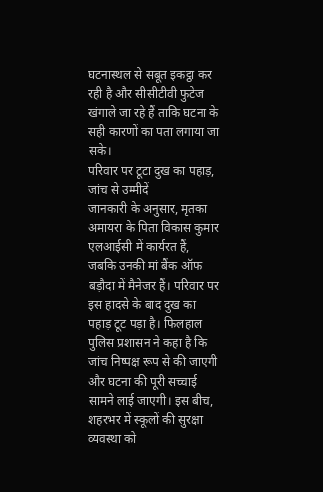घटनास्थल से सबूत इकट्ठा कर रही है और सीसीटीवी फुटेज खंगाले जा रहे हैं ताकि घटना के सही कारणों का पता लगाया जा सके।
परिवार पर टूटा दुख का पहाड़, जांच से उम्मीदें
जानकारी के अनुसार, मृतका अमायरा के पिता विकास कुमार एलआईसी में कार्यरत हैं, जबकि उनकी मां बैंक ऑफ बड़ौदा में मैनेजर हैं। परिवार पर इस हादसे के बाद दुख का पहाड़ टूट पड़ा है। फिलहाल पुलिस प्रशासन ने कहा है कि जांच निष्पक्ष रूप से की जाएगी और घटना की पूरी सच्चाई सामने लाई जाएगी। इस बीच, शहरभर में स्कूलों की सुरक्षा व्यवस्था को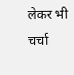लेकर भी चर्चा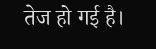तेज हो गई है।